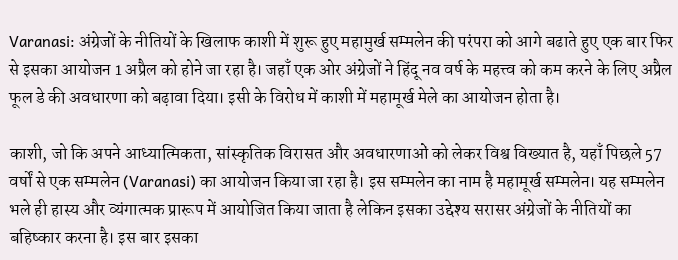Varanasi: अंग्रेजों के नीतियों के खिलाफ काशी में शुरू हुए महामुर्ख सम्मलेन की परंपरा को आगे बढाते हुए एक बार फिर से इसका आयोजन 1 अप्रैल को होने जा रहा है। जहाँ एक ओर अंग्रेजों ने हिंदू नव वर्ष के महत्त्व को कम करने के लिए अप्रैल फूल डे की अवधारणा को बढ़ावा दिया। इसी के विरोध में काशी में महामूर्ख मेले का आयोजन होता है।

काशी, जो कि अपने आध्यात्मिकता, सांस्कृतिक विरासत और अवधारणाओं को लेकर विश्व विख्यात है, यहाँ पिछले 57 वर्षों से एक सम्मलेन (Varanasi) का आयोजन किया जा रहा है। इस सम्मलेन का नाम है महामूर्ख सम्मलेन। यह सम्मलेन भले ही हास्य और व्यंगात्मक प्रारूप में आयोजित किया जाता है लेकिन इसका उद्देश्य सरासर अंग्रेजों के नीतियों का बहिष्कार करना है। इस बार इसका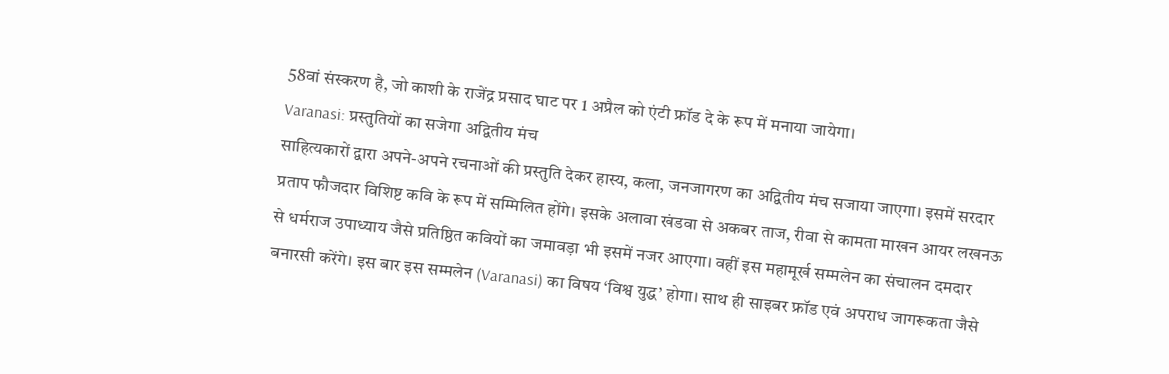58वां संस्करण है, जो काशी के राजेंद्र प्रसाद घाट पर 1 अप्रैल को एंटी फ्रॉड दे के रूप में मनाया जायेगा।
Varanasi: प्रस्तुतियों का सजेगा अद्वितीय मंच
साहित्यकारों द्वारा अपने-अपने रचनाओं की प्रस्तुति देकर हास्य, कला, जनजागरण का अद्वितीय मंच सजाया जाएगा। इसमें सरदार प्रताप फौजदार विशिष्ट कवि के रूप में सम्मिलित होंगे। इसके अलावा खंडवा से अकबर ताज, रीवा से कामता माखन आयर लखनऊ से धर्मराज उपाध्याय जैसे प्रतिष्ठित कवियों का जमावड़ा भी इसमें नजर आएगा। वहीं इस महामूर्ख सम्मलेन का संचालन दमदार बनारसी करेंगे। इस बार इस सम्मलेन (Varanasi) का विषय ‘विश्व युद्ध’ होगा। साथ ही साइबर फ्रॉड एवं अपराध जागरूकता जैसे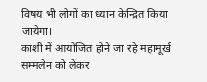विषय भी लोगों का ध्यान केन्द्रित किया जायेगा।
काशी में आयोजित होने जा रहे महामूर्ख सम्मलेन को लेकर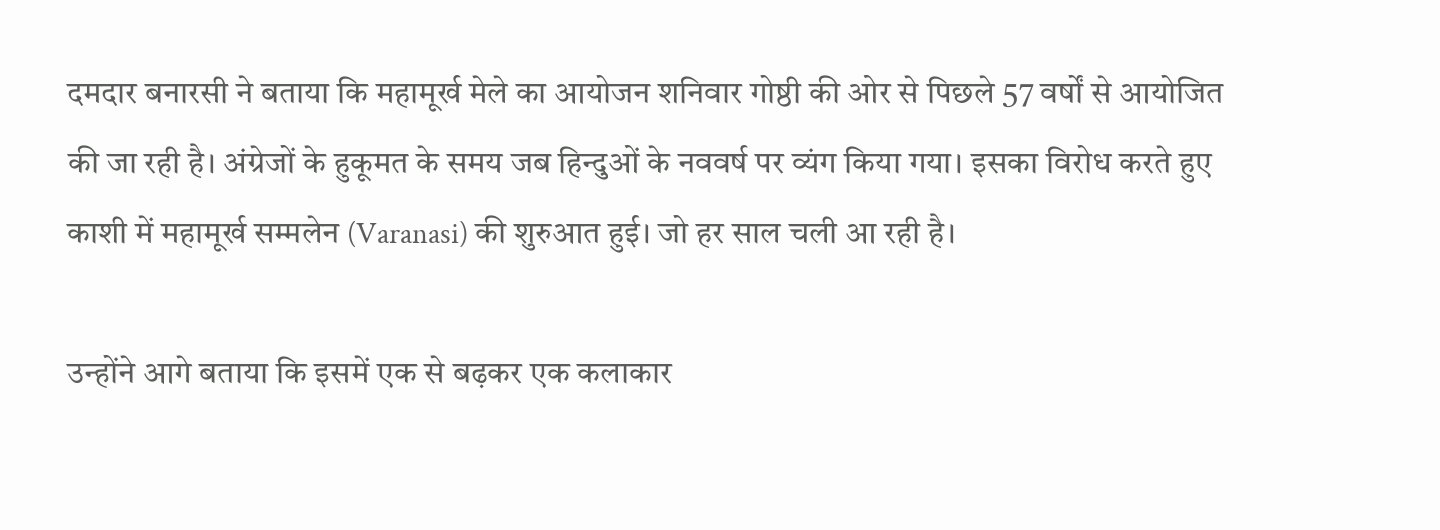दमदार बनारसी ने बताया कि महामूर्ख मेले का आयोजन शनिवार गोष्ठी की ओर से पिछले 57 वर्षों से आयोजित की जा रही है। अंग्रेजों के हुकूमत के समय जब हिन्दुओं के नववर्ष पर व्यंग किया गया। इसका विरोध करते हुए काशी में महामूर्ख सम्मलेन (Varanasi) की शुरुआत हुई। जो हर साल चली आ रही है।

उन्होंने आगे बताया कि इसमें एक से बढ़कर एक कलाकार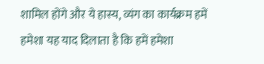शामिल होंगे और ये हास्य, व्यंग का कार्यक्रम हमें हमेशा यह याद दिलाता है कि हमें हमेशा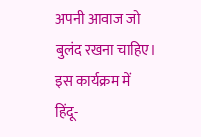अपनी आवाज जो बुलंद रखना चाहिए। इस कार्यक्रम में हिंदू-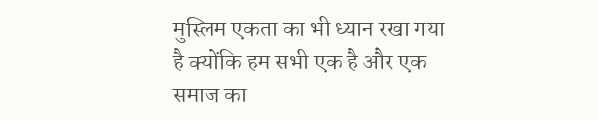मुस्लिम एकता का भी ध्यान रखा गया है क्योंकि हम सभी एक है और एक समाज का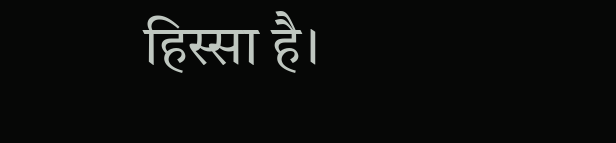हिस्सा है।